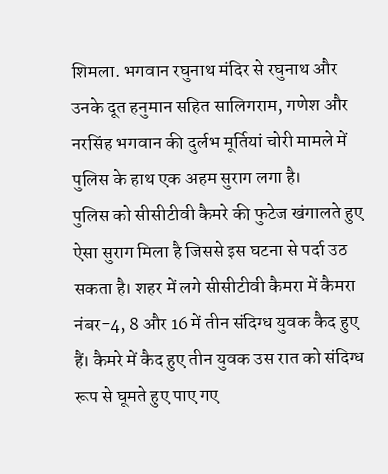शिमला. भगवान रघुनाथ मंदिर से रघुनाथ और उनके दूत हनुमान सहित सालिगराम, गणेश और नरसिंह भगवान की दुर्लभ मूर्तियां चोरी मामले में पुलिस के हाथ एक अहम सुराग लगा है।
पुलिस को सीसीटीवी कैमरे की फुटेज खंगालते हुए ऐसा सुराग मिला है जिससे इस घटना से पर्दा उठ सकता है। शहर में लगे सीसीटीवी कैमरा में कैमरा नंबर-4, 8 और 16 में तीन संदिग्ध युवक कैद हुए हैं। कैमरे में कैद हुए तीन युवक उस रात को संदिग्ध रूप से घूमते हुए पाए गए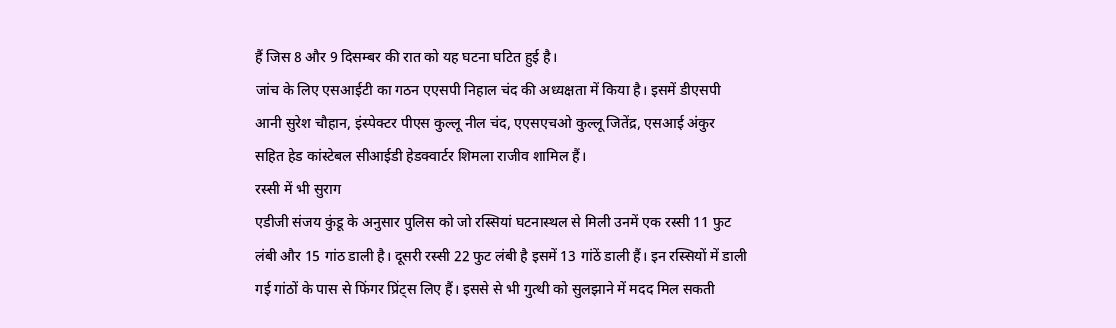हैं जिस 8 और 9 दिसम्बर की रात को यह घटना घटित हुई है।
जांच के लिए एसआईटी का गठन एएसपी निहाल चंद की अध्यक्षता में किया है। इसमें डीएसपी आनी सुरेश चौहान, इंस्पेक्टर पीएस कुल्लू नील चंद, एएसएचओ कुल्लू जितेंद्र, एसआई अंकुर सहित हेड कांस्टेबल सीआईडी हेडक्वार्टर शिमला राजीव शामिल हैं।
रस्सी में भी सुराग
एडीजी संजय कुंडू के अनुसार पुलिस को जो रस्सियां घटनास्थल से मिली उनमें एक रस्सी 11 फुट लंबी और 15 गांठ डाली है। दूसरी रस्सी 22 फुट लंबी है इसमें 13 गांठें डाली हैं। इन रस्सियों में डाली गई गांठों के पास से फिंगर प्रिंट्स लिए हैं। इससे से भी गुत्थी को सुलझाने में मदद मिल सकती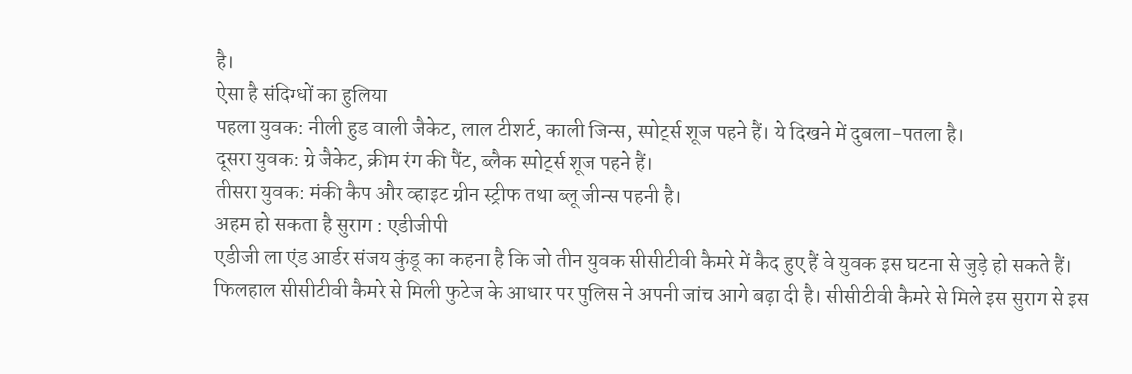है।
ऐसा है संदिग्धों का हुलिया
पहला युवक: नीली हुड वाली जैकेट, लाल टीशर्ट, काली जिन्स, स्पोर्ट्स शूज पहने हैं। ये दिखने में दुबला-पतला है।
दूसरा युवक: ग्रे जैकेट, क्रीम रंग की पैंट, ब्लैक स्पोर्ट्स शूज पहने हैं।
तीसरा युवक: मंकी कैप और व्हाइट ग्रीन स्ट्रीफ तथा ब्लू जीन्स पहनी है।
अहम हो सकता है सुराग : एडीजीपी
एडीजी ला एंड आर्डर संजय कुंडू का कहना है कि जो तीन युवक सीसीटीवी कैमरे में कैद हुए हैं वे युवक इस घटना से जुड़े हो सकते हैं। फिलहाल सीसीटीवी कैमरे से मिली फुटेज के आधार पर पुलिस ने अपनी जांच आगे बढ़ा दी है। सीसीटीवी कैमरे से मिले इस सुराग से इस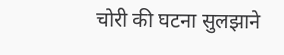चोरी की घटना सुलझाने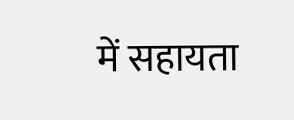में सहायता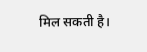मिल सकती है।